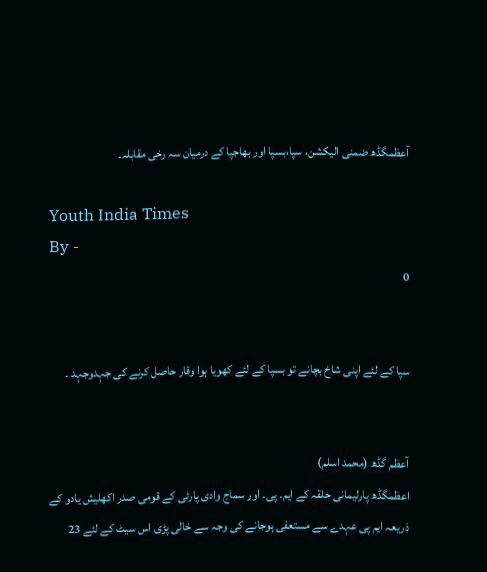آعظمگڈھ ضمنی الیکشن، سپا،بسپا اور بھاجپا کے درمیان سہ رخی مقابلہ۔

Youth India Times
By -
0


سپا کے لئے اپنی شاخ بچانے تو بسپا کے لئے کھویا ہوا وقار حاصل کرنے کی جہدوجہد ۔


آعظم گڈھ (محمد اسلم)
اعظمگڈھ پارلیمانی حلقہ کے ایم۔ پی۔ اور سماج وادی پارٹی کے قومی صدر اکھلیش یادو کے ذریعہ ایم پی عہدے سے مستعفی ہوجانے کی وجہ سے خالی پڑی اس سیٹ کے لئے 23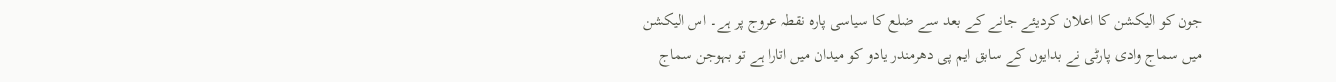جون کو الیکشن کا اعلان کردیئے جانے کے بعد سے ضلع کا سیاسی پارہ نقطہ عروج پر ہے۔ اس الیکشن میں سماج وادی پارٹی نے بدایوں کے سابق ایم پی دھرمندر یادو کو میدان میں اتارا ہے تو بہوجن سماج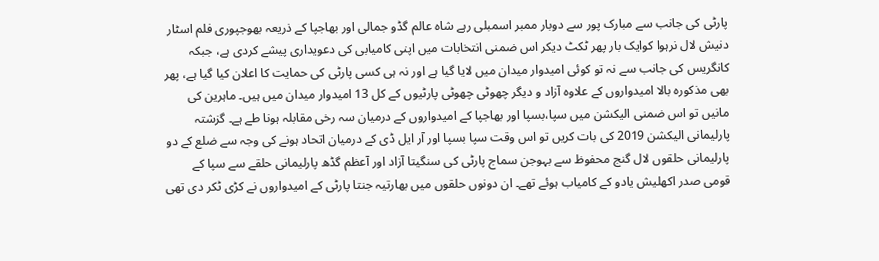پارٹی کی جانب سے مبارک پور سے دوبار ممبر اسمبلی رہے شاہ عالم گڈو جمالی اور بھاجپا کے ذریعہ بھوجپوری فلم اسٹار دنیش لال نرہوا کوایک بار پھر ٹکٹ دیکر اس ضمنی انتخابات میں اپنی کامیابی کی دعویداری پیشے کردی ہے، جبکہ کانگریس کی جانب سے نہ تو کوئی امیدوار میدان میں لایا گیا ہے اور نہ ہی کسی پارٹی کی حمایت کا اعلان کیا گیا ہے، پھر بھی مذکورہ بالا امیدواروں کے علاوہ آزاد و دیگر چھوٹی چھوٹی پارٹیوں کے کل 13 امیدوار میدان میں ہیں۔ ماہرین کی مانیں تو اس ضمنی الیکشن میں سپا،بسپا اور بھاجپا کے امیدواروں کے درمیان سہ رخی مقابلہ ہونا طے ہے۔ گزشتہ پارلیمانی الیکشن 2019 کی بات کریں تو اس وقت سپا بسپا اور آر ایل ڈی کے درمیان اتحاد ہونے کی وجہ سے ضلع کے دو پارلیمانی حلقوں لال گنج محفوظ سے بہوجن سماج پارٹی کی سنگیتا آزاد اور آعظم گڈھ پارلیمانی حلقے سے سپا کے قومی صدر اکھلیش یادو کے کامیاب ہوئے تھے۔ ان دونوں حلقوں میں بھارتیہ جنتا پارٹی کے امیدواروں نے کڑی ٹکر دی تھی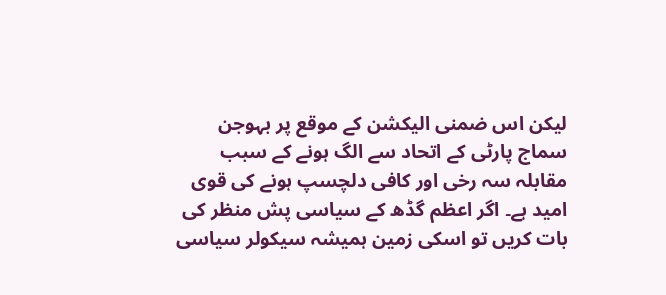لیکن اس ضمنی الیکشن کے موقع پر بہوجن سماج پارٹی کے اتحاد سے الگ ہونے کے سبب مقابلہ سہ رخی اور کافی دلچسپ ہونے کی قوی امید ہے۔ اگر اعظم گڈھ کے سیاسی پش منظر کی بات کریں تو اسکی زمین ہمیشہ سیکولر سیاسی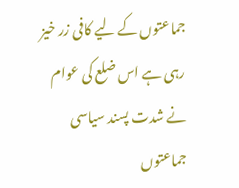جماعتوں کے لیے کافی زر خیز رہی ہے اس ضلع کی عوام نے شدت پسند سیاسی جماعتوں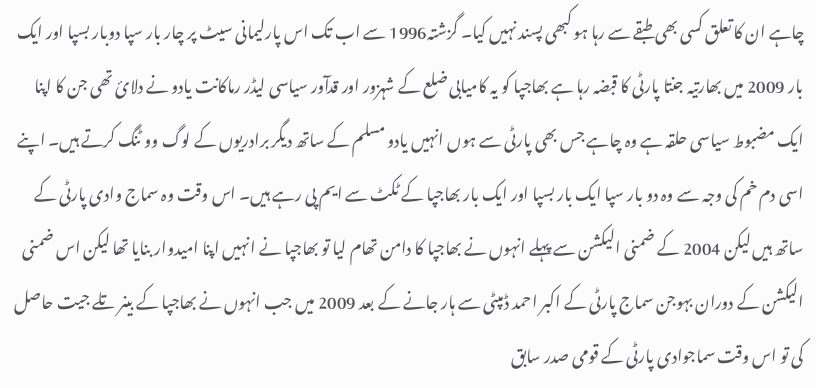چاہے ان کا تعلق کسی بھی طبقے سے رہا ہو کبھی پسند نہیں کیا۔ گزشتہ1996 سے اب تک اس پارلیمانی سیٹ پر چار بار سپا دوبار بسپا اور ایک بار 2009 میں بھارتیہ جنتا پارٹی کا قبضہ رہا ہے بھاجپا کو یہ کامیابی ضلع کے شہزور اور قدآور سیاسی لیڈر رماکانت یادو نے دلائ تھی جن کا اپنا ایک مضبوط سیاسی حلقہ ہے وہ چاہے جس بھی پارٹی سے ہوں انہیں یادو مسلم کے ساتھ دیگر برادریوں کے لوگ وو ٹنگ کرتے ہیں۔ اپنے اسی دم خم کی وجہ سے وہ دو بار سپا ایک بار بسپا اور ایک بار بھاجپا کے ٹکٹ سے ایم پی رہے ہیں۔ اس وقت وہ سماج وادی پارٹی کے ساتھ ہیں لیکن 2004 کے ضمنی الیکشن سے پہلے انہوں نے بھاجپا کا دامن تھام لیا تو بھاجپا نے انہیں اپنا امیدوار بنایا تھا لیکن اس ضمنی الیکشن کے دوران بہوجن سماج پارٹی کے اکبر احمد ڈمپٹی سے ہار جانے کے بعد 2009 میں جب انہوں نے بھاجپا کے بینر تلے جیت حاصل کی تو اس وقت سماجوادی پارٹی کے قومی صدر سابق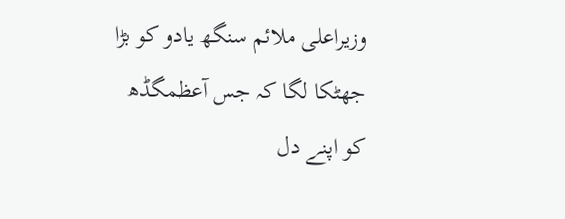وزیراعلی ملائم سنگھ یادو کو بڑا جھٹکا لگا کہ جس آعظمگڈھ کو اپنے دل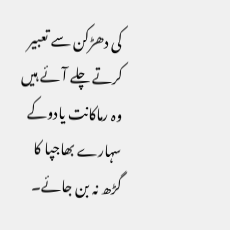کی دھڑکن سے تعبیر کرتے چلے آئے ہیں وہ رماکانت یادوکے سہارے بھاجپا کا گڑھ نہ بن جائے۔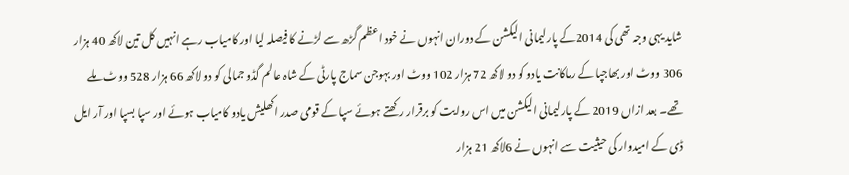شاید یہی وجہ تھی کی 2014کے پارلیمانی الیکشن کے دوران انہوں نے خود اعظم گڑھ سے لڑنے کا فیصلہ لیا اور کامیاب رہے انہیں کل تین لاکھ 40 ہزار 306 ووٹ اور بھاجپا کے رماکانت یادو کو دو لاکھ 72 ہزار 102 ووٹ اور بہوجن سماج پارٹی کے شاہ عالم گڈو جمالی کو دو لاکھ 66 ہزار 528 ووٹ ملے تھے۔ بعد ازاں 2019 کے پارلیمانی الیکشن میں اس روایت کو برقرار رکھتے ہوئے سپا کے قومی صدر اکھلیش یادو کامیاب ہوئے اور سپا بسپا اور آر ایل ڈی کے امیدوار کی حیثیت سے انہوں نے 6لاکھ 21 ہزار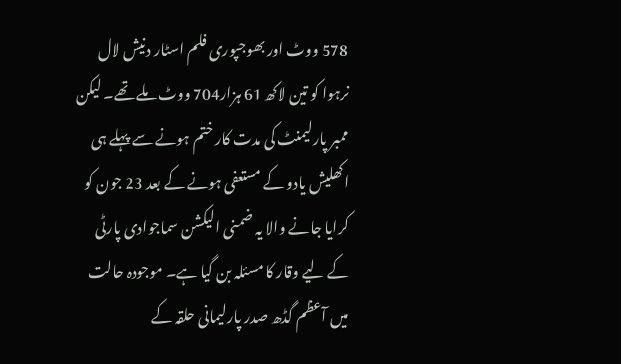578 ووٹ اور بھوجپوری فلم اسٹار دنیش لال نرہوا کو تین لاکھ 61 ہزار704 ووٹ ملے تھے۔ لیکن ممبر پارلیمنٹ کی مدت کار ختم ہونے سے پہلے ہی اکھلیش یادو کے مستعفی ہونے کے بعد 23 جون کو کرایا جانے والا یہ ضمنی الیکشن سماجوادی پارٹی کے لیے وقار کا مسئلہ بن گیا ہے۔ موجودہ حالت میں آعظم گڈھ صدر پارلیمانی حلقہ کے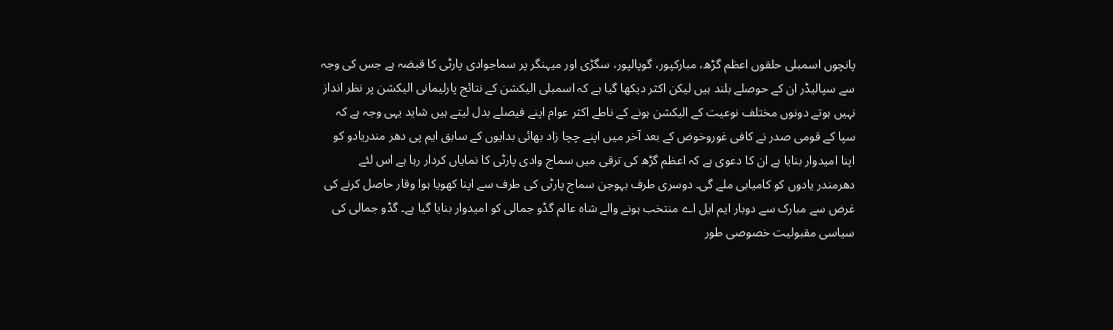پانچوں اسمبلی حلقوں اعظم گڑھ، مبارکپور، گوپالپور، سگڑی اور میہنگر پر سماجوادی پارٹی کا قبضہ ہے جس کی وجہ سے سپالیڈر ان کے حوصلے بلند ہیں لیکن اکثر دیکھا گیا ہے کہ اسمبلی الیکشن کے نتائج پارلیمانی الیکشن پر نظر انداز نہیں ہوتے دونوں مختلف نوعیت کے الیکشن ہونے کے ناطے اکثر عوام اپنے فیصلے بدل لیتے ہیں شاید یہی وجہ ہے کہ سپا کے قومی صدر نے کافی غوروخوض کے بعد آخر میں اپنے چچا زاد بھائی بدایوں کے سابق ایم پی دھر مندریادو کو اپنا امیدوار بنایا ہے ان کا دعوی ہے کہ اعظم گڑھ کی ترقی میں سماج وادی پارٹی کا نمایاں کردار رہا ہے اس لئے دھرمندر یادوں کو کامیابی ملے گی۔ دوسری طرف بہوجن سماج پارٹی کی طرف سے اپنا کھویا ہوا وقار حاصل کرنے کی غرض سے مبارک سے دوبار ایم ایل اے منتخب ہونے والے شاہ عالم گڈو جمالی کو امیدوار بنایا گیا ہے۔ گڈو جمالی کی سیاسی مقبولیت خصوصی طور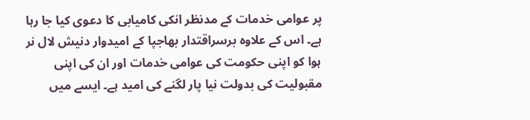پر عوامی خدمات کے مدنظر انکی کامیابی کا دعوی کیا جا رہا ہے۔ اس کے علاوہ برسراقتدار بھاجپا کے امیدوار دنیش لال نر ہوا کو اپنی حکومت کی عوامی خدمات اور ان کی اپنی مقبولیت کی بدولت نیا پار لگنے کی امید ہے۔ ایسے میں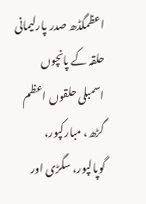اعظمگڈھ صدر پارلیمانی حلقہ کے پانچوں اسمبلی حلقوں اعظم گڑھ، مبارکپور، گوپالپور، سگڑی اور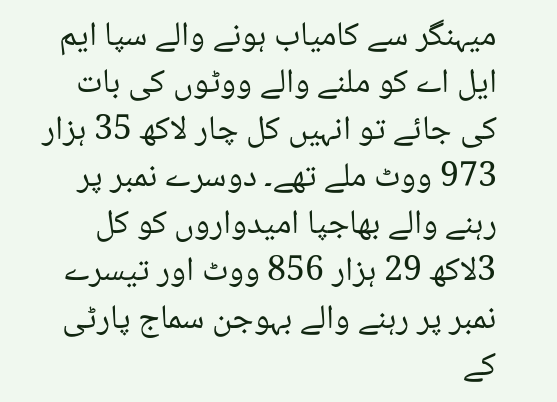میہنگر سے کامیاب ہونے والے سپا ایم ایل اے کو ملنے والے ووٹوں کی بات کی جائے تو انہیں کل چار لاکھ 35 ہزار 973 ووٹ ملے تھے۔ دوسرے نمبر پر رہنے والے بھاجپا امیدواروں کو کل 3لاکھ 29 ہزار 856 ووٹ اور تیسرے نمبر پر رہنے والے بہوجن سماج پارٹی کے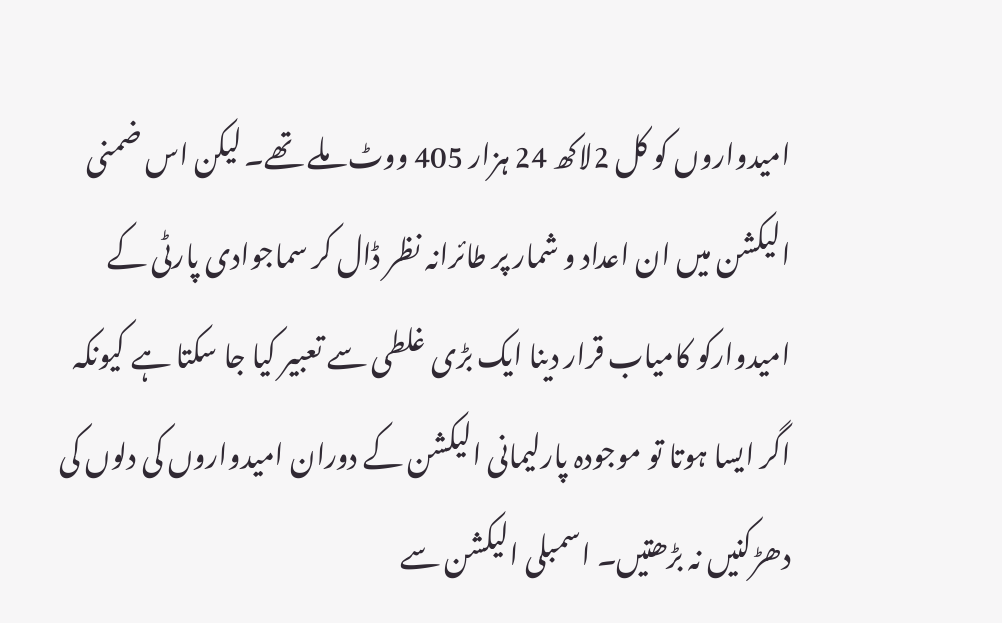امیدواروں کو کل 2لاکھ 24 ہزار 405 ووٹ ملے تھے۔ لیکن اس ضمنی الیکشن میں ان اعداد و شمار پر طائرانہ نظر ڈال کر سماجوادی پارٹی کے امیدوارکو کامیاب قرار دینا ایک بڑی غلطی سے تعبیر کیا جا سکتا ہے کیونکہ اگر ایسا ہوتا تو موجودہ پارلیمانی الیکشن کے دوران امیدواروں کی دلوں کی دھڑکنیں نہ بڑھتیں۔ اسمبلی الیکشن سے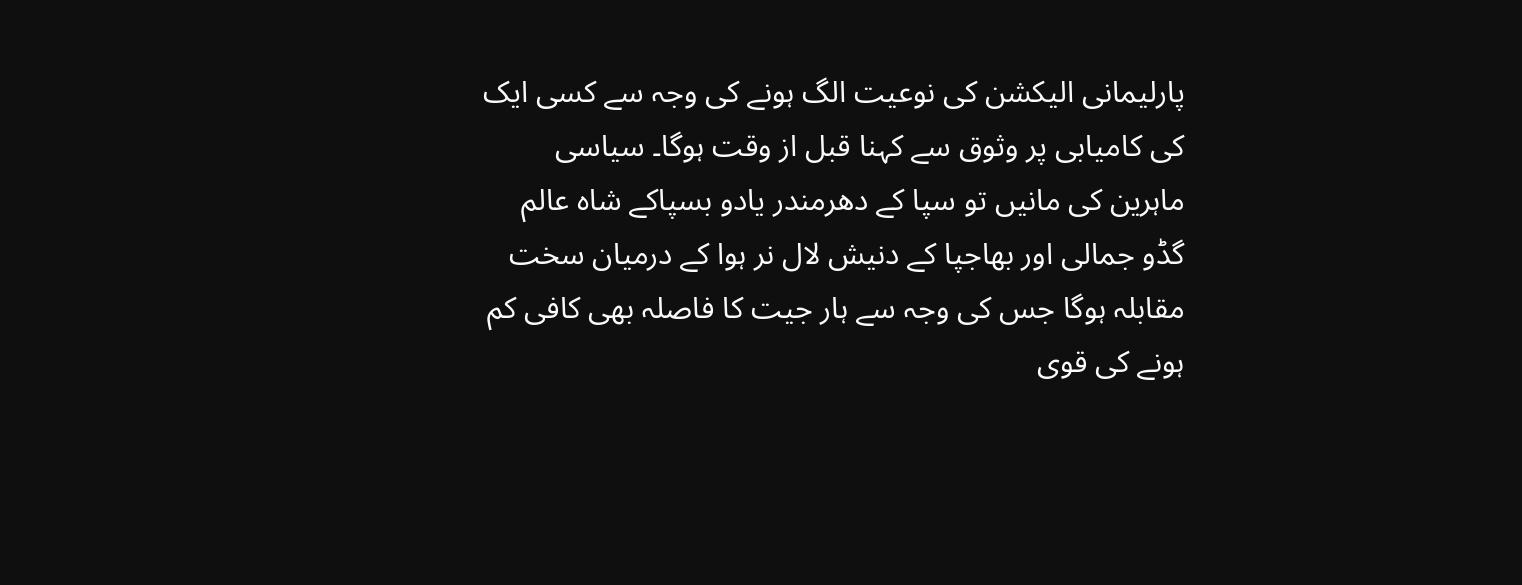پارلیمانی الیکشن کی نوعیت الگ ہونے کی وجہ سے کسی ایک کی کامیابی پر وثوق سے کہنا قبل از وقت ہوگا۔ سیاسی ماہرین کی مانیں تو سپا کے دھرمندر یادو بسپاکے شاہ عالم گڈو جمالی اور بھاجپا کے دنیش لال نر ہوا کے درمیان سخت مقابلہ ہوگا جس کی وجہ سے ہار جیت کا فاصلہ بھی کافی کم ہونے کی قوی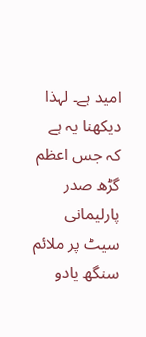امید ہے۔ لہذا دیکھنا یہ ہے کہ جس اعظم گڑھ صدر پارلیمانی سیٹ پر ملائم سنگھ یادو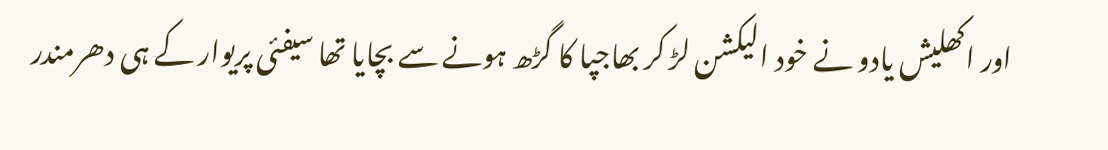اور اکھلیش یادو نے خود الیکشن لڑ کر بھاجپا کا گڑھ ہونے سے بچایا تھا سیفئی پریوار کے ہی دھرمندر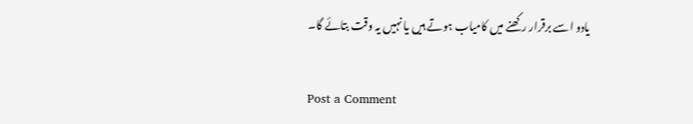یادو اسے برقرار رکھنے میں کامیاب ہوتے ہیں یا نہیں یہ وقت بتائے گا۔

Post a Comment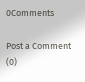0Comments

Post a Comment (0)